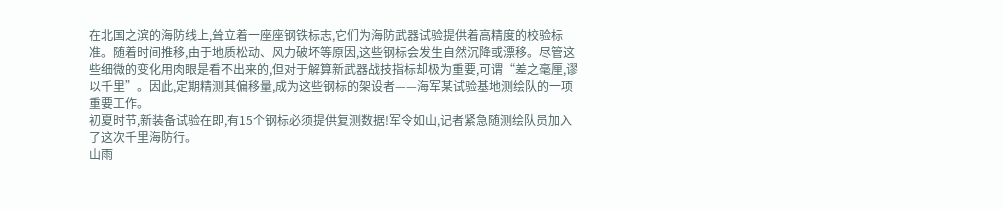在北国之滨的海防线上,耸立着一座座钢铁标志,它们为海防武器试验提供着高精度的校验标准。随着时间推移,由于地质松动、风力破坏等原因,这些钢标会发生自然沉降或漂移。尽管这些细微的变化用肉眼是看不出来的,但对于解算新武器战技指标却极为重要,可谓“差之毫厘,谬以千里”。因此,定期精测其偏移量,成为这些钢标的架设者——海军某试验基地测绘队的一项重要工作。
初夏时节,新装备试验在即,有15个钢标必须提供复测数据!军令如山,记者紧急随测绘队员加入了这次千里海防行。
山雨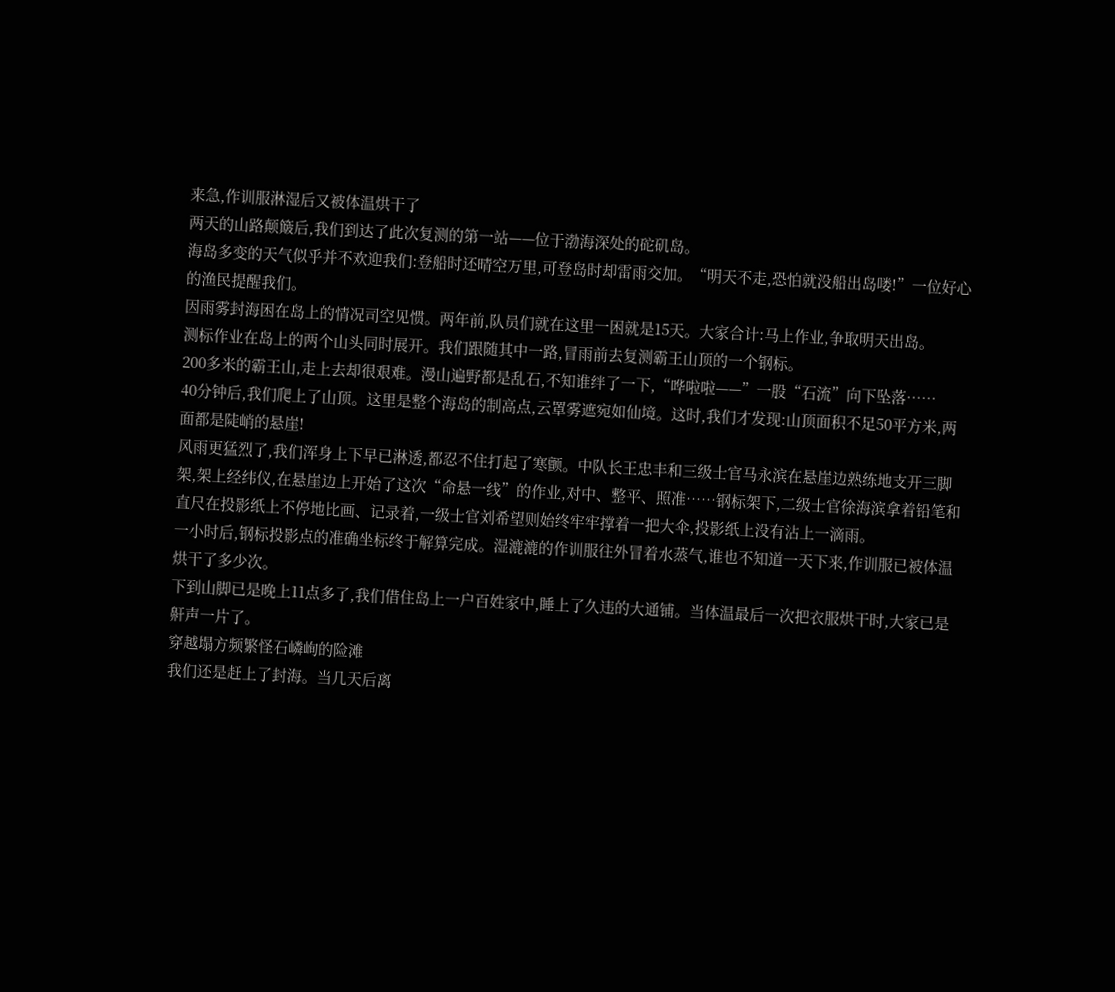来急,作训服淋湿后又被体温烘干了
两天的山路颠簸后,我们到达了此次复测的第一站——位于渤海深处的砣矶岛。
海岛多变的天气似乎并不欢迎我们:登船时还晴空万里,可登岛时却雷雨交加。“明天不走,恐怕就没船出岛喽!”一位好心的渔民提醒我们。
因雨雾封海困在岛上的情况司空见惯。两年前,队员们就在这里一困就是15天。大家合计:马上作业,争取明天出岛。
测标作业在岛上的两个山头同时展开。我们跟随其中一路,冒雨前去复测霸王山顶的一个钢标。
200多米的霸王山,走上去却很艰难。漫山遍野都是乱石,不知谁绊了一下,“哗啦啦——”一股“石流”向下坠落……
40分钟后,我们爬上了山顶。这里是整个海岛的制高点,云罩雾遮宛如仙境。这时,我们才发现:山顶面积不足50平方米,两面都是陡峭的悬崖!
风雨更猛烈了,我们浑身上下早已淋透,都忍不住打起了寒颤。中队长王忠丰和三级士官马永滨在悬崖边熟练地支开三脚架,架上经纬仪,在悬崖边上开始了这次“命悬一线”的作业,对中、整平、照准……钢标架下,二级士官徐海滨拿着铅笔和直尺在投影纸上不停地比画、记录着,一级士官刘希望则始终牢牢撑着一把大伞,投影纸上没有沾上一滴雨。
一小时后,钢标投影点的准确坐标终于解算完成。湿漉漉的作训服往外冒着水蒸气,谁也不知道一天下来,作训服已被体温烘干了多少次。
下到山脚已是晚上11点多了,我们借住岛上一户百姓家中,睡上了久违的大通铺。当体温最后一次把衣服烘干时,大家已是鼾声一片了。
穿越塌方频繁怪石嶙峋的险滩
我们还是赶上了封海。当几天后离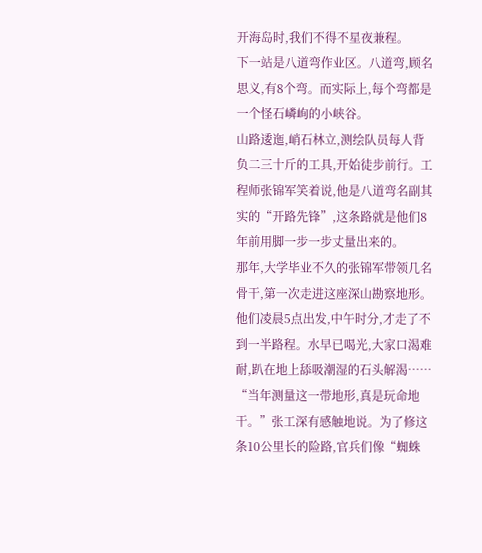开海岛时,我们不得不星夜兼程。
下一站是八道弯作业区。八道弯,顾名思义,有8个弯。而实际上,每个弯都是一个怪石嶙峋的小峡谷。
山路逶迤,峭石林立,测绘队员每人背负二三十斤的工具,开始徒步前行。工程师张锦军笑着说,他是八道弯名副其实的“开路先锋”,这条路就是他们8年前用脚一步一步丈量出来的。
那年,大学毕业不久的张锦军带领几名骨干,第一次走进这座深山勘察地形。他们凌晨5点出发,中午时分,才走了不到一半路程。水早已喝光,大家口渴难耐,趴在地上舔吸潮湿的石头解渴……
“当年测量这一带地形,真是玩命地干。”张工深有感触地说。为了修这条10公里长的险路,官兵们像“蜘蛛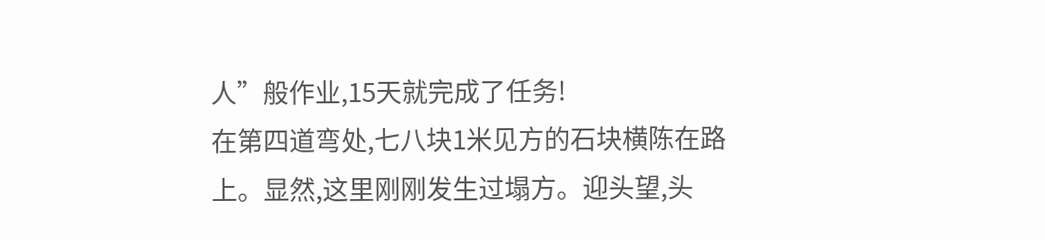人”般作业,15天就完成了任务!
在第四道弯处,七八块1米见方的石块横陈在路上。显然,这里刚刚发生过塌方。迎头望,头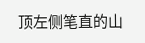顶左侧笔直的山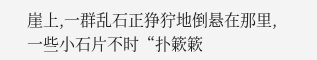崖上,一群乱石正狰狞地倒悬在那里,一些小石片不时“扑簌簌